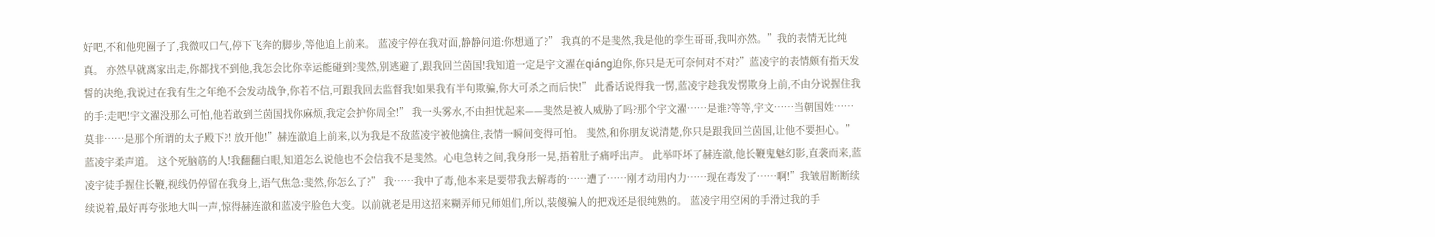好吧,不和他兜圈子了,我微叹口气,停下飞奔的脚步,等他追上前来。 蓝凌宇停在我对面,静静问道:你想通了?” 我真的不是斐然,我是他的孪生哥哥,我叫亦然。”我的表情无比纯真。 亦然早就离家出走,你都找不到他,我怎会比你幸运能碰到?斐然,别逃避了,跟我回兰茵国!我知道一定是宇文濯在qiáng迫你,你只是无可奈何对不对?”蓝凌宇的表情颇有指天发誓的决绝,我说过在我有生之年绝不会发动战争,你若不信,可跟我回去监督我!如果我有半句欺骗,你大可杀之而后快!” 此番话说得我一愣,蓝凌宇趁我发愣欺身上前,不由分说握住我的手:走吧!宇文濯没那么可怕,他若敢到兰茵国找你麻烦,我定会护你周全!” 我一头雾水,不由担忧起来——斐然是被人威胁了吗?那个宇文濯……是谁?等等,宇文……当朝国姓……莫非……是那个所谓的太子殿下?! 放开他!”赫连澈追上前来,以为我是不敌蓝凌宇被他擒住,表情一瞬间变得可怕。 斐然,和你朋友说清楚,你只是跟我回兰茵国,让他不要担心。”蓝凌宇柔声道。 这个死脑筋的人!我翻翻白眼,知道怎么说他也不会信我不是斐然。心电急转之间,我身形一晃,捂着肚子痛呼出声。 此举吓坏了赫连澈,他长鞭鬼魅幻影,直袭而来,蓝凌宇徒手握住长鞭,视线仍停留在我身上,语气焦急:斐然,你怎么了?” 我……我中了毒,他本来是要带我去解毒的……遭了……刚才动用内力……现在毒发了……啊!”我皱眉断断续续说着,最好再夸张地大叫一声,惊得赫连澈和蓝凌宇脸色大变。以前就老是用这招来糊弄师兄师姐们,所以,装傻骗人的把戏还是很纯熟的。 蓝凌宇用空闲的手滑过我的手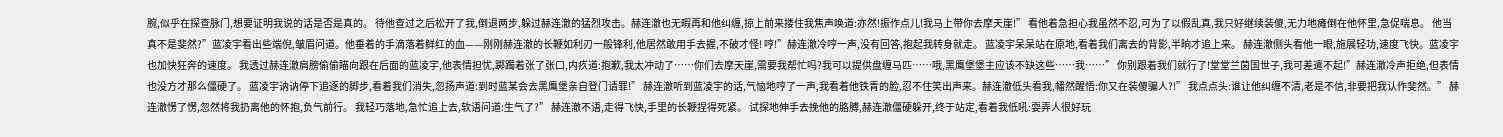腕,似乎在探查脉门,想要证明我说的话是否是真的。 待他查过之后松开了我,倒退两步,躲过赫连澈的猛烈攻击。赫连澈也无暇再和他纠缠,掠上前来搂住我焦声唤道:亦然!振作点儿!我马上带你去摩天崖!” 看他着急担心我虽然不忍,可为了以假乱真,我只好继续装傻,无力地瘫倒在他怀里,急促喘息。 他当真不是斐然?”蓝凌宇看出些端倪,皱眉问道。他垂着的手滴落着鲜红的血——刚刚赫连澈的长鞭如利刃一般锋利,他居然敢用手去握,不破才怪! 哼!”赫连澈冷哼一声,没有回答,抱起我转身就走。 蓝凌宇呆呆站在原地,看着我们离去的背影,半晌才追上来。 赫连澈侧头看他一眼,施展轻功,速度飞快。蓝凌宇也加快狂奔的速度。 我透过赫连澈肩膀偷偷瞄向跟在后面的蓝凌宇,他表情担忧,踯躅着张了张口,内疚道:抱歉,我太冲动了……你们去摩天崖,需要我帮忙吗?我可以提供盘缠马匹……哦,黑鹰堡堡主应该不缺这些……我……” 你别跟着我们就行了!堂堂兰茵国世子,我可差遣不起!”赫连澈冷声拒绝,但表情也没方才那么僵硬了。 蓝凌宇讷讷停下追逐的脚步,看着我们消失,忽扬声道:到时蓝某会去黑鹰堡亲自登门请罪!” 赫连澈听到蓝凌宇的话,气恼地哼了一声,我看着他铁青的脸,忍不住笑出声来。赫连澈低头看我,幡然醒悟:你又在装傻骗人?!” 我点点头:谁让他纠缠不清,老是不信,非要把我认作斐然。” 赫连澈愣了愣,忽然将我扔离他的怀抱,负气前行。 我轻巧落地,急忙追上去,软语问道:生气了?” 赫连澈不语,走得飞快,手里的长鞭捏得死紧。 试探地伸手去挽他的胳膊,赫连澈僵硬躲开,终于站定,看着我低吼:耍弄人很好玩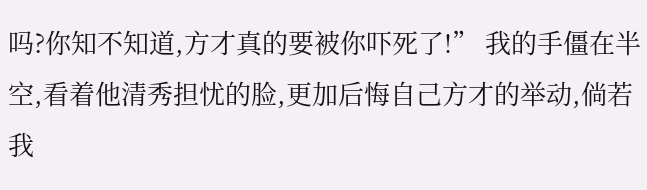吗?你知不知道,方才真的要被你吓死了!” 我的手僵在半空,看着他清秀担忧的脸,更加后悔自己方才的举动,倘若我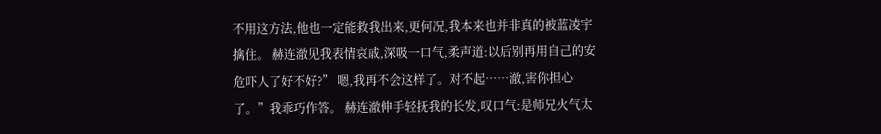不用这方法,他也一定能救我出来,更何况,我本来也并非真的被蓝凌宇擒住。 赫连澈见我表情哀戚,深吸一口气,柔声道:以后别再用自己的安危吓人了好不好?” 嗯,我再不会这样了。对不起……澈,害你担心了。”我乖巧作答。 赫连澈伸手轻抚我的长发,叹口气:是师兄火气太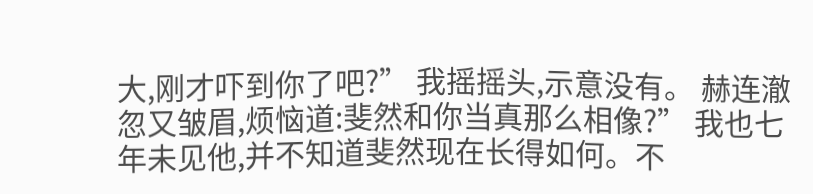大,刚才吓到你了吧?” 我摇摇头,示意没有。 赫连澈忽又皱眉,烦恼道:斐然和你当真那么相像?” 我也七年未见他,并不知道斐然现在长得如何。不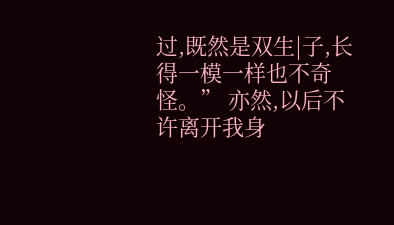过,既然是双生|子,长得一模一样也不奇怪。” 亦然,以后不许离开我身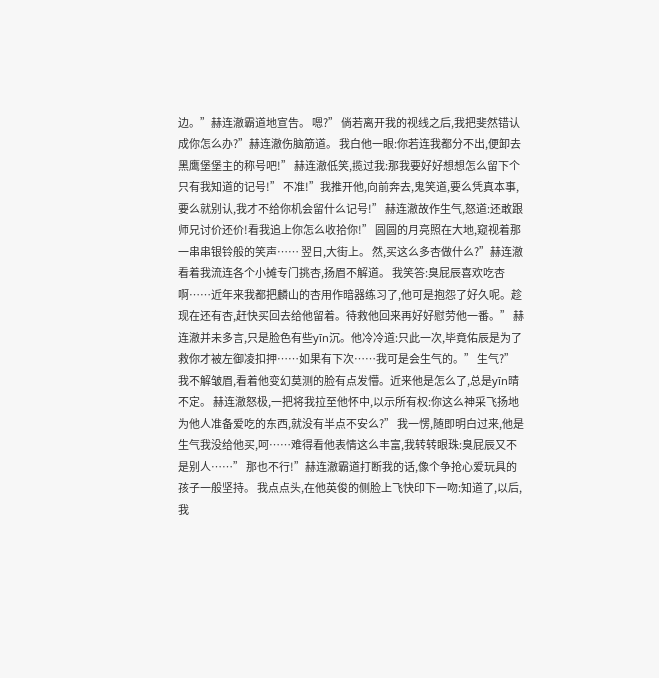边。”赫连澈霸道地宣告。 嗯?” 倘若离开我的视线之后,我把斐然错认成你怎么办?”赫连澈伤脑筋道。 我白他一眼:你若连我都分不出,便卸去黑鹰堡堡主的称号吧!” 赫连澈低笑,揽过我:那我要好好想想怎么留下个只有我知道的记号!” 不准!”我推开他,向前奔去,鬼笑道,要么凭真本事,要么就别认,我才不给你机会留什么记号!” 赫连澈故作生气,怒道:还敢跟师兄讨价还价!看我追上你怎么收拾你!” 圆圆的月亮照在大地,窥视着那一串串银铃般的笑声…… 翌日,大街上。 然,买这么多杏做什么?”赫连澈看着我流连各个小摊专门挑杏,扬眉不解道。 我笑答:臭屁辰喜欢吃杏啊……近年来我都把麟山的杏用作暗器练习了,他可是抱怨了好久呢。趁现在还有杏,赶快买回去给他留着。待救他回来再好好慰劳他一番。” 赫连澈并未多言,只是脸色有些yīn沉。他冷冷道:只此一次,毕竟佑辰是为了救你才被左御凌扣押……如果有下次……我可是会生气的。” 生气?”我不解皱眉,看着他变幻莫测的脸有点发懵。近来他是怎么了,总是yīn晴不定。 赫连澈怒极,一把将我拉至他怀中,以示所有权:你这么神采飞扬地为他人准备爱吃的东西,就没有半点不安么?” 我一愣,随即明白过来,他是生气我没给他买,呵……难得看他表情这么丰富,我转转眼珠:臭屁辰又不是别人……” 那也不行!”赫连澈霸道打断我的话,像个争抢心爱玩具的孩子一般坚持。 我点点头,在他英俊的侧脸上飞快印下一吻:知道了,以后,我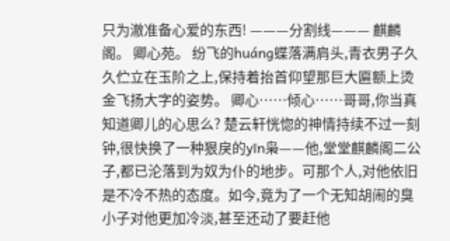只为澈准备心爱的东西! ———分割线——— 麒麟阁。 卿心苑。 纷飞的huáng蝶落满肩头,青衣男子久久伫立在玉阶之上,保持着抬首仰望那巨大匾额上烫金飞扬大字的姿势。 卿心……倾心……哥哥,你当真知道卿儿的心思么? 楚云轩恍惚的神情持续不过一刻钟,很快换了一种狠戾的yīn枭——他,堂堂麒麟阁二公子,都已沦落到为奴为仆的地步。可那个人,对他依旧是不冷不热的态度。如今,竟为了一个无知胡闹的臭小子对他更加冷淡,甚至还动了要赶他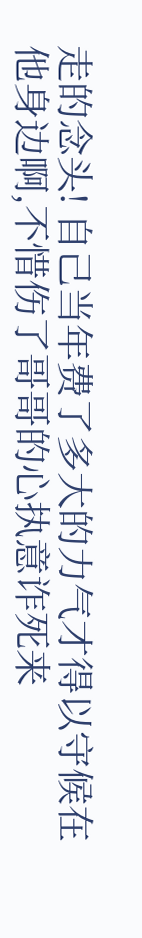走的念头! 自己当年费了多大的力气才得以守候在他身边啊,不惜伤了哥哥的心执意诈死来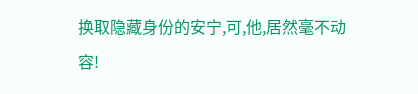换取隐藏身份的安宁,可,他,居然毫不动容!